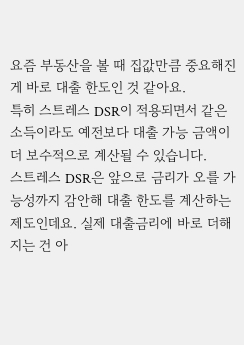요즘 부동산을 볼 때 집값만큼 중요해진 게 바로 대출 한도인 것 같아요.
특히 스트레스 DSR이 적용되면서 같은 소득이라도 예전보다 대출 가능 금액이 더 보수적으로 계산될 수 있습니다.
스트레스 DSR은 앞으로 금리가 오를 가능성까지 감안해 대출 한도를 계산하는 제도인데요. 실제 대출금리에 바로 더해지는 건 아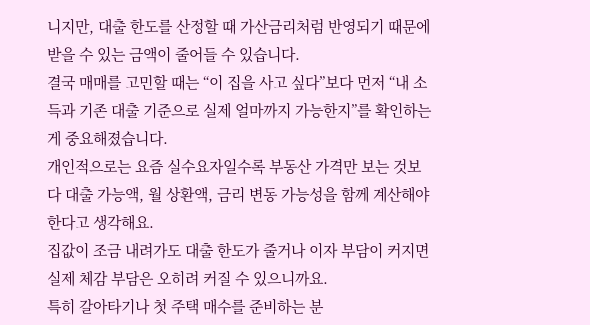니지만, 대출 한도를 산정할 때 가산금리처럼 반영되기 때문에 받을 수 있는 금액이 줄어들 수 있습니다.
결국 매매를 고민할 때는 “이 집을 사고 싶다”보다 먼저 “내 소득과 기존 대출 기준으로 실제 얼마까지 가능한지”를 확인하는 게 중요해졌습니다.
개인적으로는 요즘 실수요자일수록 부동산 가격만 보는 것보다 대출 가능액, 월 상환액, 금리 변동 가능성을 함께 계산해야 한다고 생각해요.
집값이 조금 내려가도 대출 한도가 줄거나 이자 부담이 커지면 실제 체감 부담은 오히려 커질 수 있으니까요.
특히 갈아타기나 첫 주택 매수를 준비하는 분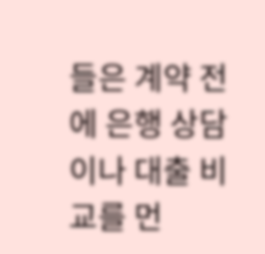들은 계약 전에 은행 상담이나 대출 비교를 먼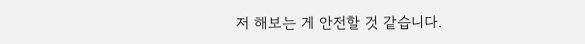저 해보는 게 안전할 것 같습니다.